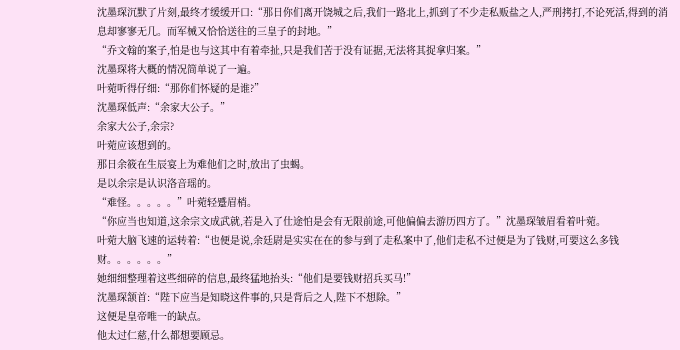沈墨琛沉默了片刻,最终才缓缓开口:“那日你们离开饶城之后,我们一路北上,抓到了不少走私贩盐之人,严刑拷打,不论死活,得到的消息却寥寥无几。而军械又恰恰送往的三皇子的封地。”
“乔文翰的案子,怕是也与这其中有着牵扯,只是我们苦于没有证据,无法将其捉拿归案。”
沈墨琛将大概的情况简单说了一遍。
叶菀听得仔细:“那你们怀疑的是谁?”
沈墨琛低声:“余家大公子。”
余家大公子,余宗?
叶菀应该想到的。
那日余筱在生辰宴上为难他们之时,放出了虫蝎。
是以余宗是认识洛音瑶的。
“难怪。。。。。”叶菀轻蹙眉梢。
“你应当也知道,这余宗文成武就,若是入了仕途怕是会有无限前途,可他偏偏去游历四方了。”沈墨琛皱眉看着叶菀。
叶菀大脑飞速的运转着:“也便是说,余廷尉是实实在在的参与到了走私案中了,他们走私不过便是为了钱财,可要这么多钱财。。。。。。”
她细细整理着这些细碎的信息,最终猛地抬头:“他们是要钱财招兵买马!”
沈墨琛颔首:“陛下应当是知晓这件事的,只是背后之人,陛下不想除。”
这便是皇帝唯一的缺点。
他太过仁慈,什么都想要顾忌。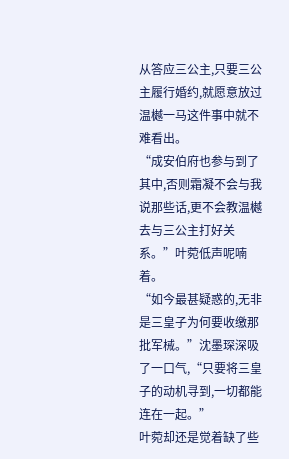从答应三公主,只要三公主履行婚约,就愿意放过温樾一马这件事中就不难看出。
“成安伯府也参与到了其中,否则霜凝不会与我说那些话,更不会教温樾去与三公主打好关系。”叶菀低声呢喃着。
“如今最甚疑惑的,无非是三皇子为何要收缴那批军械。”沈墨琛深吸了一口气,“只要将三皇子的动机寻到,一切都能连在一起。”
叶菀却还是觉着缺了些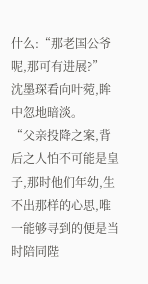什么:“那老国公爷呢,那可有进展?”
沈墨琛看向叶菀,眸中忽地暗淡。
“父亲投降之案,背后之人怕不可能是皇子,那时他们年幼,生不出那样的心思,唯一能够寻到的便是当时陪同陛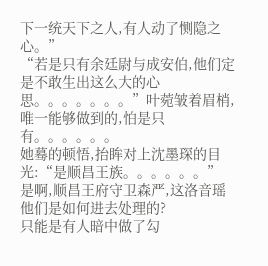下一统天下之人,有人动了恻隐之心。”
“若是只有余廷尉与成安伯,他们定是不敢生出这么大的心思。。。。。。。”叶菀皱着眉梢,唯一能够做到的,怕是只有。。。。。。
她蓦的顿悟,抬眸对上沈墨琛的目光:“是顺昌王族。。。。。。”
是啊,顺昌王府守卫森严,这洛音瑶他们是如何进去处理的?
只能是有人暗中做了勾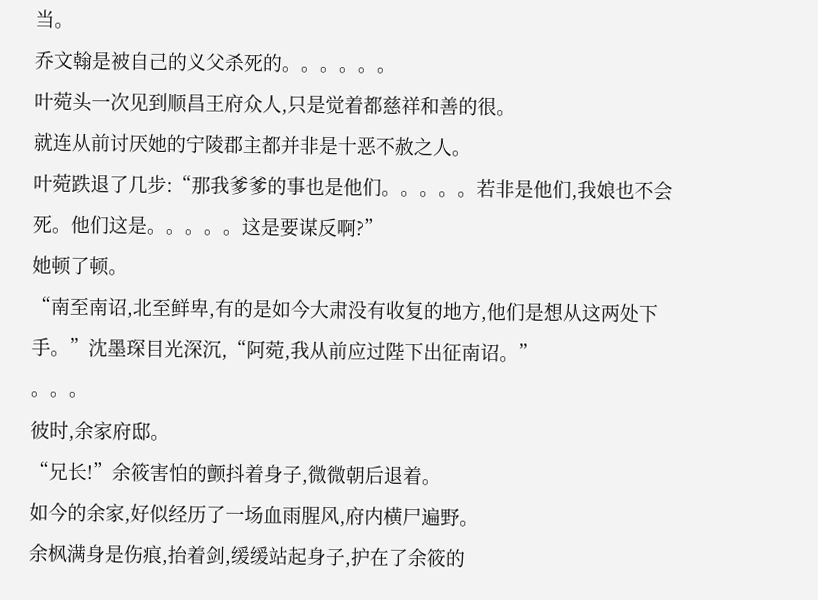当。
乔文翰是被自己的义父杀死的。。。。。。
叶菀头一次见到顺昌王府众人,只是觉着都慈祥和善的很。
就连从前讨厌她的宁陵郡主都并非是十恶不赦之人。
叶菀跌退了几步:“那我爹爹的事也是他们。。。。。若非是他们,我娘也不会死。他们这是。。。。。这是要谋反啊?”
她顿了顿。
“南至南诏,北至鲜卑,有的是如今大肃没有收复的地方,他们是想从这两处下手。”沈墨琛目光深沉,“阿菀,我从前应过陛下出征南诏。”
。。。
彼时,余家府邸。
“兄长!”余筱害怕的颤抖着身子,微微朝后退着。
如今的余家,好似经历了一场血雨腥风,府内横尸遍野。
余枫满身是伤痕,抬着剑,缓缓站起身子,护在了余筱的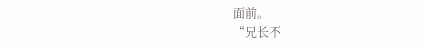面前。
“兄长不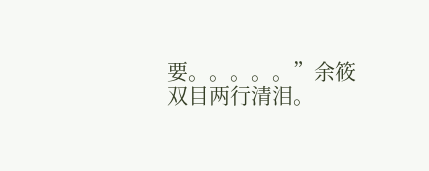要。。。。。”余筱双目两行清泪。